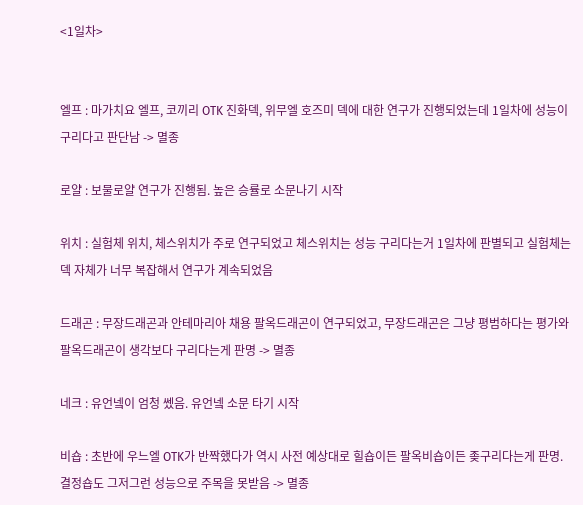<1일차>


엘프 : 마가치요 엘프, 코끼리 OTK 진화덱, 위무엘 호즈미 덱에 대한 연구가 진행되었는데 1일차에 성능이 구리다고 판단남 -> 멸종

로얄 : 보물로얄 연구가 진행됨. 높은 승률로 소문나기 시작

위치 : 실험체 위치, 체스위치가 주로 연구되었고 체스위치는 성능 구리다는거 1일차에 판별되고 실험체는 덱 자체가 너무 복잡해서 연구가 계속되었음

드래곤 : 무장드래곤과 안테마리아 채용 팔옥드래곤이 연구되었고, 무장드래곤은 그냥 평범하다는 평가와 팔옥드래곤이 생각보다 구리다는게 판명 -> 멸종

네크 : 유언넼이 엄청 쎘음. 유언넼 소문 타기 시작

비숍 : 초반에 우느엘 OTK가 반짝했다가 역시 사전 예상대로 힐숍이든 팔옥비숍이든 좆구리다는게 판명. 결정숍도 그저그런 성능으로 주목을 못받음 -> 멸종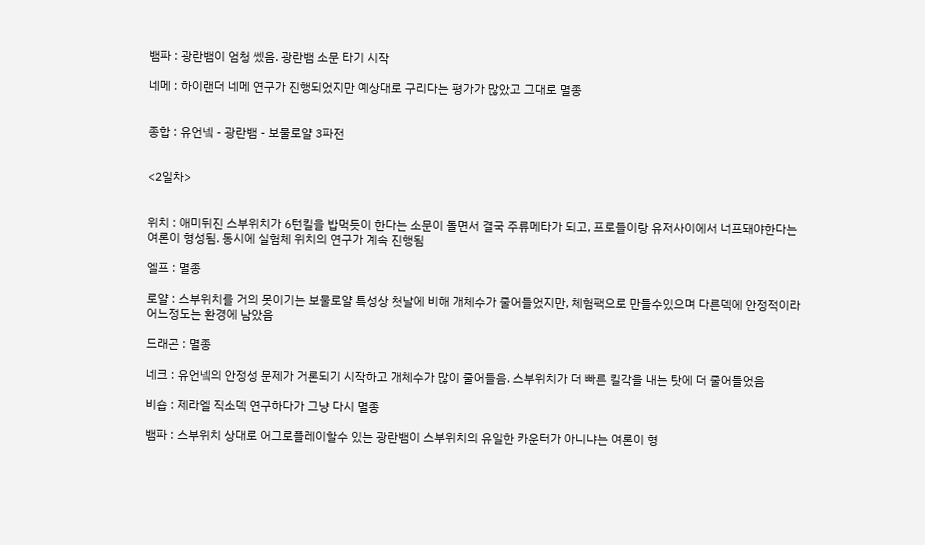뱀파 : 광란뱀이 엄청 쎘음. 광란뱀 소문 타기 시작

네메 : 하이랜더 네메 연구가 진행되었지만 예상대로 구리다는 평가가 많았고 그대로 멸종


종합 : 유언넼 - 광란뱀 - 보물로얄 3파전


<2일차>


위치 : 애미뒤진 스부위치가 6턴킬을 밥먹듯이 한다는 소문이 돌면서 결국 주류메타가 되고, 프로들이랑 유저사이에서 너프돼야한다는 여론이 형성됨. 동시에 실험체 위치의 연구가 계속 진행됨

엘프 : 멸종

로얄 : 스부위치를 거의 못이기는 보물로얄 특성상 첫날에 비해 개체수가 줄어들었지만, 체험팩으로 만들수있으며 다른덱에 안정적이라 어느정도는 환경에 남았음

드래곤 : 멸종

네크 : 유언넼의 안정성 문제가 거론되기 시작하고 개체수가 많이 줄어들음. 스부위치가 더 빠른 킬각을 내는 탓에 더 줄어들었음

비숍 : 제라엘 직소덱 연구하다가 그냥 다시 멸종

뱀파 : 스부위치 상대로 어그로플레이할수 있는 광란뱀이 스부위치의 유일한 카운터가 아니냐는 여론이 형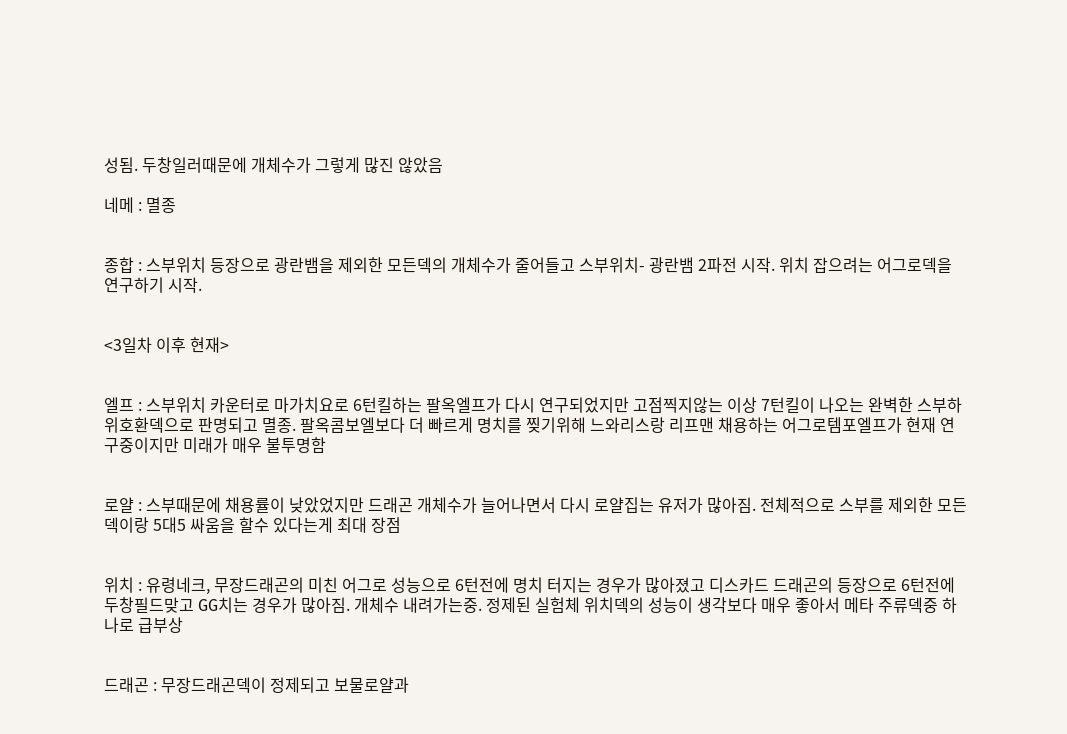성됨. 두창일러때문에 개체수가 그렇게 많진 않았음

네메 : 멸종


종합 : 스부위치 등장으로 광란뱀을 제외한 모든덱의 개체수가 줄어들고 스부위치- 광란뱀 2파전 시작. 위치 잡으려는 어그로덱을 연구하기 시작.


<3일차 이후 현재>


엘프 : 스부위치 카운터로 마가치요로 6턴킬하는 팔옥엘프가 다시 연구되었지만 고점찍지않는 이상 7턴킬이 나오는 완벽한 스부하위호환덱으로 판명되고 멸종. 팔옥콤보엘보다 더 빠르게 명치를 찢기위해 느와리스랑 리프맨 채용하는 어그로템포엘프가 현재 연구중이지만 미래가 매우 불투명함


로얄 : 스부때문에 채용률이 낮았었지만 드래곤 개체수가 늘어나면서 다시 로얄집는 유저가 많아짐. 전체적으로 스부를 제외한 모든 덱이랑 5대5 싸움을 할수 있다는게 최대 장점


위치 : 유령네크, 무장드래곤의 미친 어그로 성능으로 6턴전에 명치 터지는 경우가 많아졌고 디스카드 드래곤의 등장으로 6턴전에 두창필드맞고 GG치는 경우가 많아짐. 개체수 내려가는중. 정제된 실험체 위치덱의 성능이 생각보다 매우 좋아서 메타 주류덱중 하나로 급부상


드래곤 : 무장드래곤덱이 정제되고 보물로얄과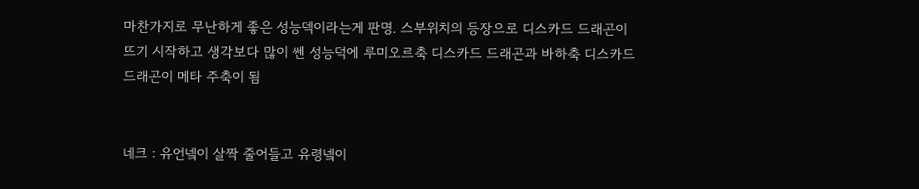마찬가지로 무난하게 좋은 성능덱이라는게 판명. 스부위치의 등장으로 디스카드 드래곤이 뜨기 시작하고 생각보다 많이 쎈 성능덕에 루미오르축 디스카드 드래곤과 바하축 디스카드 드래곤이 메타 주축이 됨


네크 : 유언넼이 살짝 줄어들고 유령넼이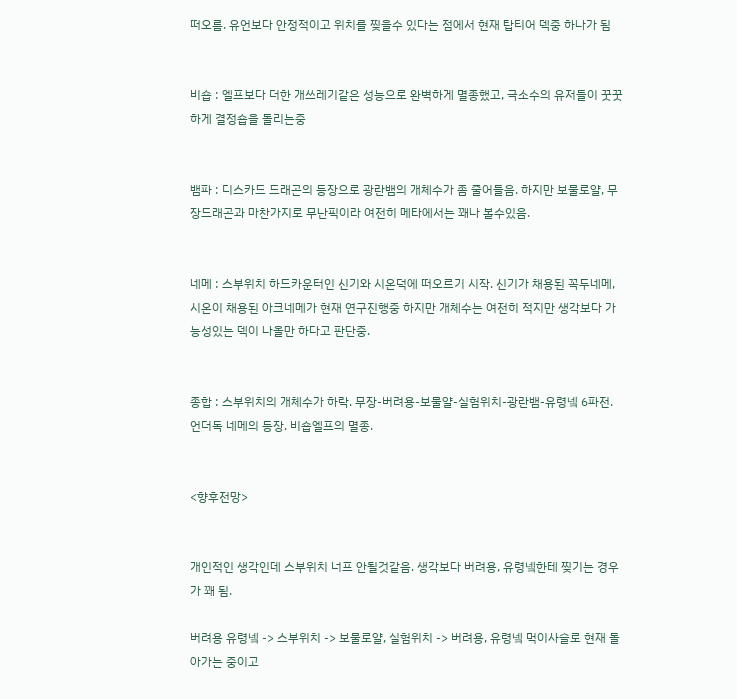떠오름. 유언보다 안정적이고 위치를 찢을수 있다는 점에서 현재 탑티어 덱중 하나가 됨


비숍 : 엘프보다 더한 개쓰레기같은 성능으로 완벽하게 멸종했고, 극소수의 유저들이 꿋꿋하게 결정숍을 돌리는중


뱀파 : 디스카드 드래곤의 등장으로 광란뱀의 개체수가 좀 줄어들음. 하지만 보물로얄, 무장드래곤과 마찬가지로 무난픽이라 여전히 메타에서는 꽤나 볼수있음.


네메 : 스부위치 하드카운터인 신기와 시온덕에 떠오르기 시작. 신기가 채용된 꼭두네메, 시온이 채용된 아크네메가 현재 연구진행중 하지만 개체수는 여전히 적지만 생각보다 가능성있는 덱이 나올만 하다고 판단중.


종합 : 스부위치의 개체수가 하락. 무장-버려용-보물얄-실험위치-광란뱀-유령넼 6파전. 언더독 네메의 등장. 비숍엘프의 멸종.


<향후전망>


개인적인 생각인데 스부위치 너프 안될것같음. 생각보다 버려용, 유령넼한테 찢기는 경우가 꽤 됨.

버려용 유령넼 -> 스부위치 -> 보물로얄, 실험위치 -> 버려용, 유령넼 먹이사슬로 현재 돌아가는 중이고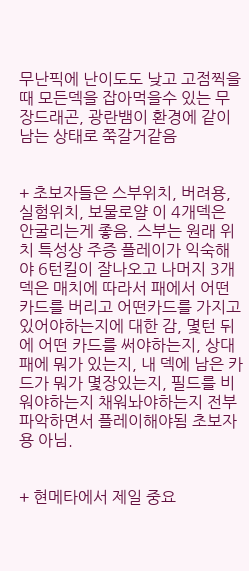무난픽에 난이도도 낮고 고점찍을때 모든덱을 잡아먹을수 있는 무장드래곤, 광란뱀이 환경에 같이 남는 상태로 쭉갈거같음


+ 초보자들은 스부위치, 버려용, 실험위치, 보물로얄 이 4개덱은 안굴리는게 좋음. 스부는 원래 위치 특성상 주증 플레이가 익숙해야 6턴킬이 잘나오고 나머지 3개덱은 매치에 따라서 패에서 어떤 카드를 버리고 어떤카드를 가지고 있어야하는지에 대한 감, 몇턴 뒤에 어떤 카드를 써야하는지, 상대 패에 뭐가 있는지, 내 덱에 남은 카드가 뭐가 몇장있는지, 필드를 비워야하는지 채워놔야하는지 전부 파악하면서 플레이해야됨 초보자용 아님.


+ 현메타에서 제일 중요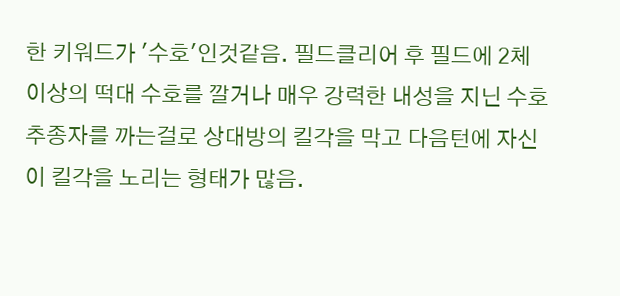한 키워드가 '수호'인것같음. 필드클리어 후 필드에 2체 이상의 떡대 수호를 깔거나 매우 강력한 내성을 지닌 수호 추종자를 까는걸로 상대방의 킬각을 막고 다음턴에 자신이 킬각을 노리는 형태가 많음.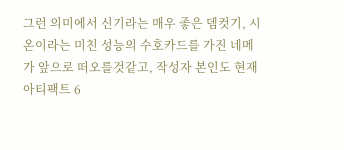그런 의미에서 신기라는 매우 좋은 뎀컷기, 시온이라는 미친 성능의 수호카드를 가진 네메가 앞으로 떠오를것같고, 작성자 본인도 현재 아티팩트 6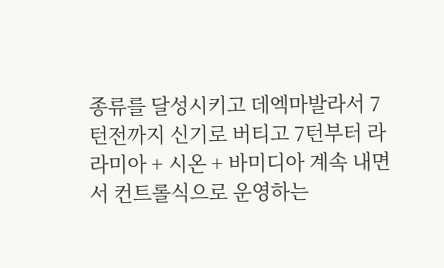종류를 달성시키고 데엑마발라서 7턴전까지 신기로 버티고 7턴부터 라라미아 + 시온 + 바미디아 계속 내면서 컨트롤식으로 운영하는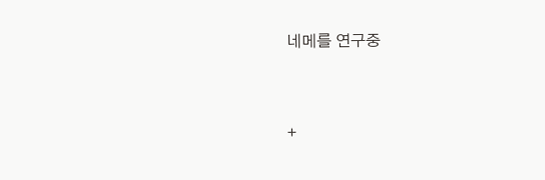네메를 연구중


+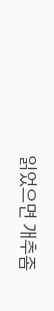읽었으면 개추좀